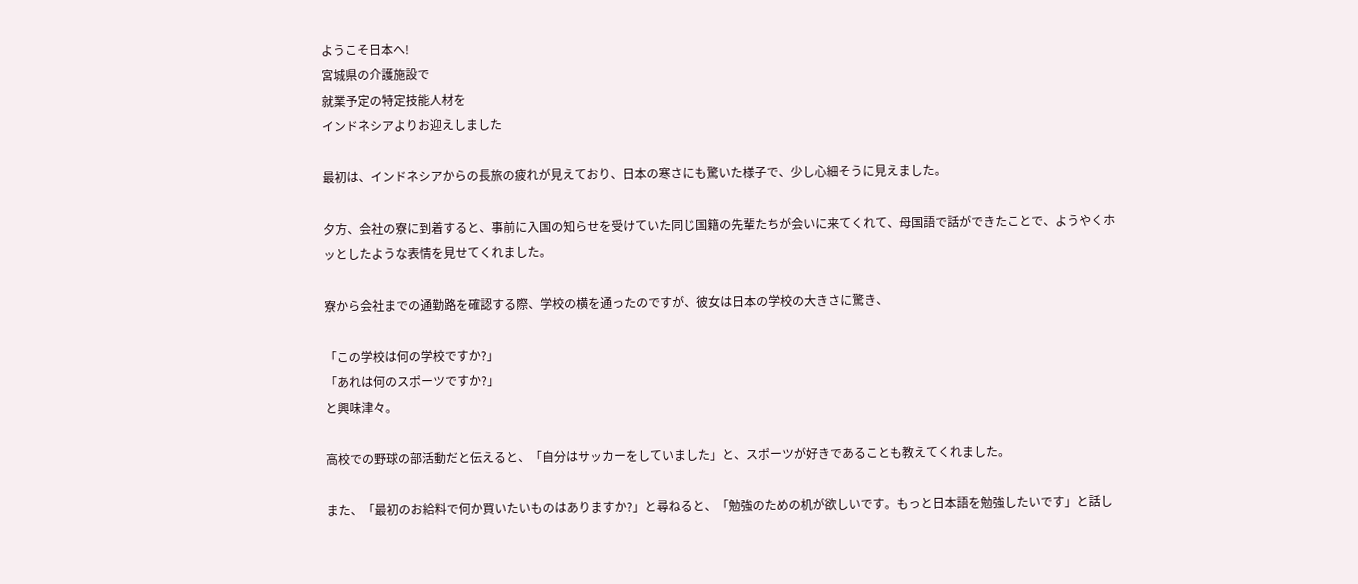ようこそ日本へ!
宮城県の介護施設で
就業予定の特定技能人材を
インドネシアよりお迎えしました

最初は、インドネシアからの長旅の疲れが見えており、日本の寒さにも驚いた様子で、少し心細そうに見えました。

夕方、会社の寮に到着すると、事前に入国の知らせを受けていた同じ国籍の先輩たちが会いに来てくれて、母国語で話ができたことで、ようやくホッとしたような表情を見せてくれました。

寮から会社までの通勤路を確認する際、学校の横を通ったのですが、彼女は日本の学校の大きさに驚き、

「この学校は何の学校ですか?」
「あれは何のスポーツですか?」
と興味津々。

高校での野球の部活動だと伝えると、「自分はサッカーをしていました」と、スポーツが好きであることも教えてくれました。

また、「最初のお給料で何か買いたいものはありますか?」と尋ねると、「勉強のための机が欲しいです。もっと日本語を勉強したいです」と話し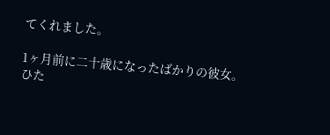てくれました。

1ヶ月前に二十歳になったばかりの彼女。
ひた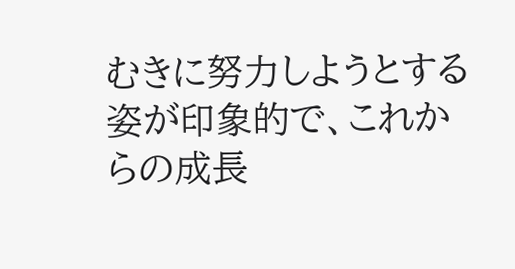むきに努力しようとする姿が印象的で、これからの成長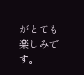がとても楽しみです。